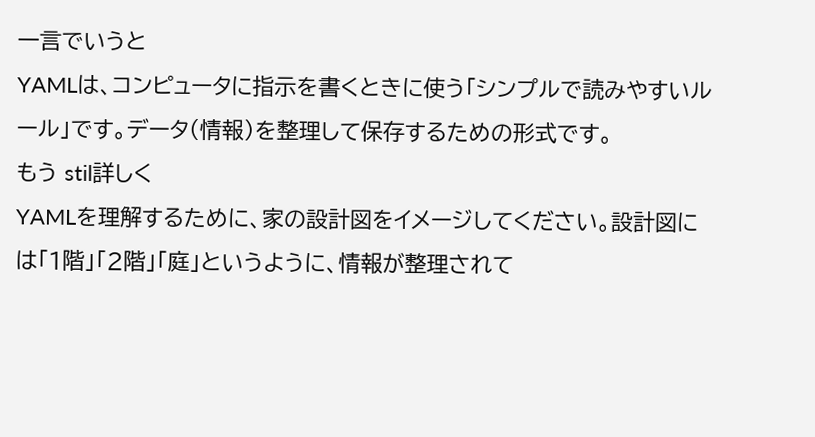一言でいうと
YAMLは、コンピュータに指示を書くときに使う「シンプルで読みやすいルール」です。データ(情報)を整理して保存するための形式です。
もう stil詳しく
YAMLを理解するために、家の設計図をイメージしてください。設計図には「1階」「2階」「庭」というように、情報が整理されて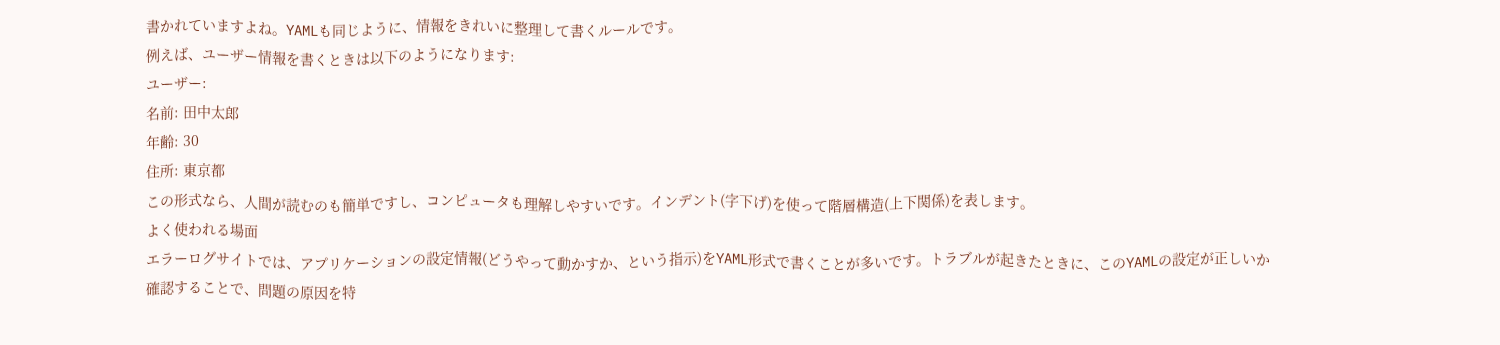書かれていますよね。YAMLも同じように、情報をきれいに整理して書くルールです。
例えば、ユーザー情報を書くときは以下のようになります:
ユーザー:
名前: 田中太郎
年齢: 30
住所: 東京都
この形式なら、人間が読むのも簡単ですし、コンピュータも理解しやすいです。インデント(字下げ)を使って階層構造(上下関係)を表します。
よく使われる場面
エラーログサイトでは、アプリケーションの設定情報(どうやって動かすか、という指示)をYAML形式で書くことが多いです。トラブルが起きたときに、このYAMLの設定が正しいか確認することで、問題の原因を特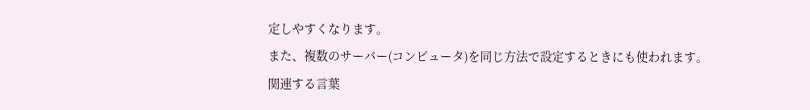定しやすくなります。
また、複数のサーバー(コンピュータ)を同じ方法で設定するときにも使われます。
関連する言葉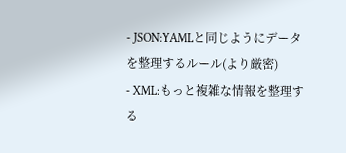- JSON:YAMLと同じようにデータを整理するルール(より厳密)
- XML:もっと複雑な情報を整理する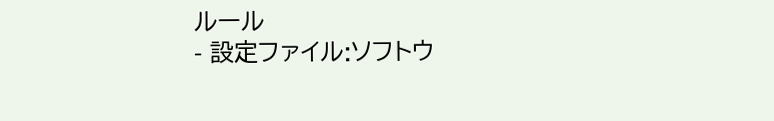ルール
- 設定ファイル:ソフトウ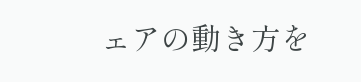ェアの動き方を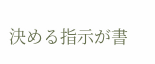決める指示が書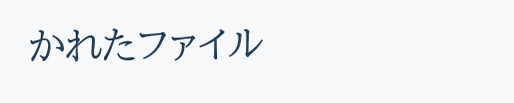かれたファイル